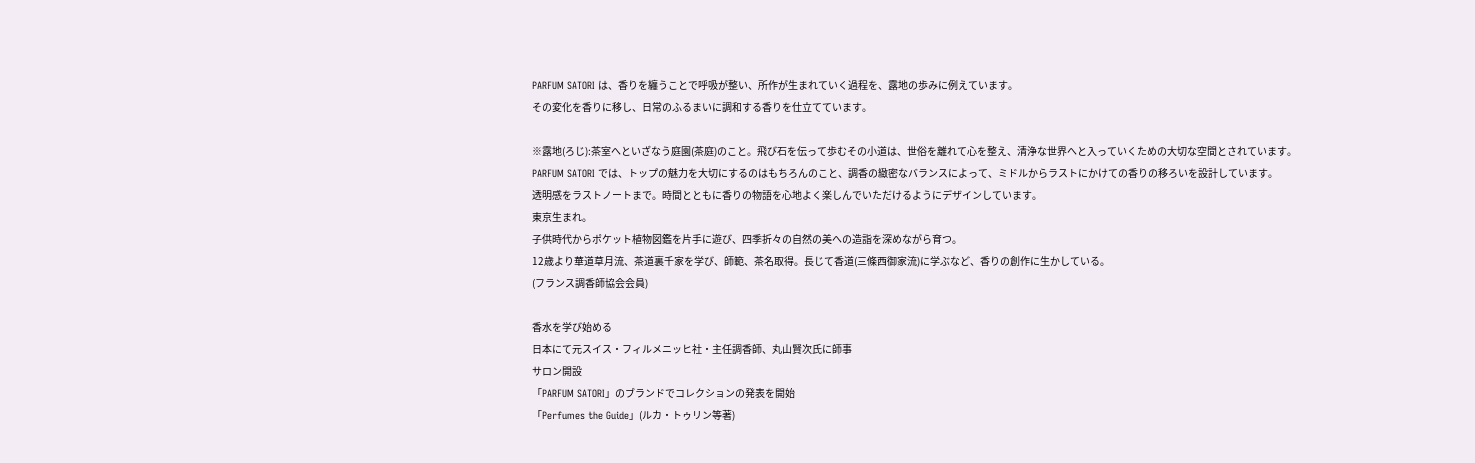PARFUM SATORI は、香りを纏うことで呼吸が整い、所作が生まれていく過程を、露地の歩みに例えています。
その変化を香りに移し、日常のふるまいに調和する香りを仕立てています。

※露地(ろじ):茶室へといざなう庭園(茶庭)のこと。飛び石を伝って歩むその小道は、世俗を離れて心を整え、清浄な世界へと入っていくための大切な空間とされています。
PARFUM SATORI では、トップの魅力を大切にするのはもちろんのこと、調香の緻密なバランスによって、ミドルからラストにかけての香りの移ろいを設計しています。
透明感をラストノートまで。時間とともに香りの物語を心地よく楽しんでいただけるようにデザインしています。
東京生まれ。
子供時代からポケット植物図鑑を片手に遊び、四季折々の自然の美への造詣を深めながら育つ。
12歳より華道草月流、茶道裏千家を学び、師範、茶名取得。長じて香道(三條西御家流)に学ぶなど、香りの創作に生かしている。
(フランス調香師協会会員)

香水を学び始める
日本にて元スイス・フィルメニッヒ社・主任調香師、丸山賢次氏に師事
サロン開設
「PARFUM SATORI」のブランドでコレクションの発表を開始
「Perfumes the Guide」(ルカ・トゥリン等著)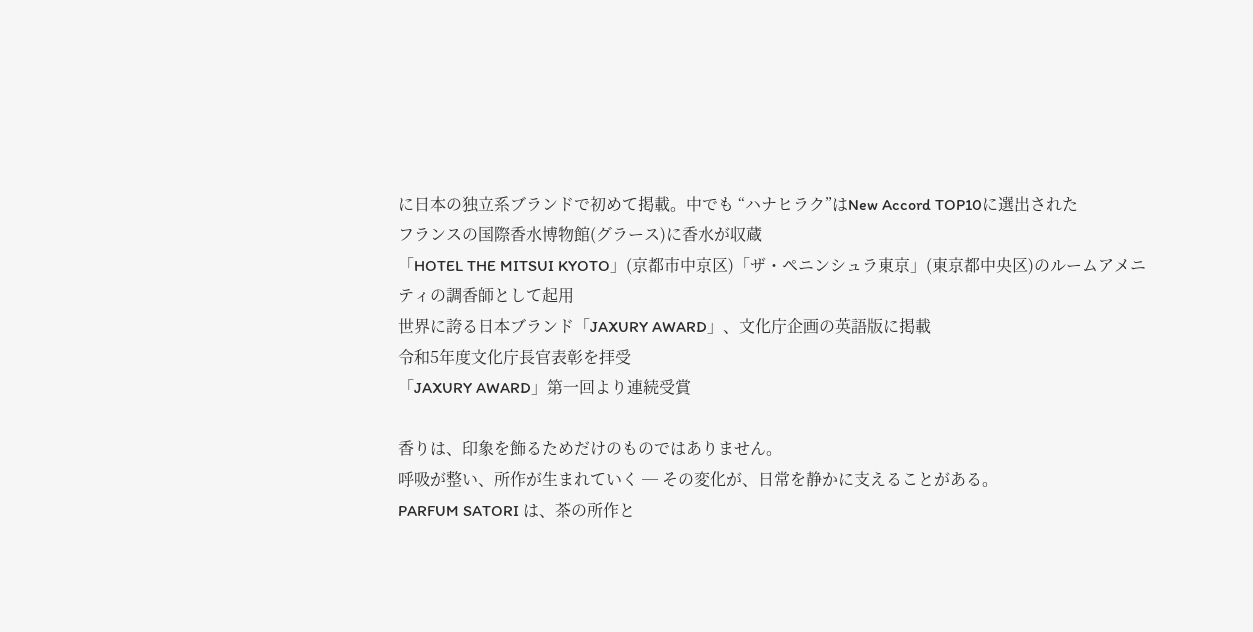に日本の独立系ブランドで初めて掲載。中でも “ハナヒラク”はNew Accord TOP10に選出された
フランスの国際香水博物館(グラース)に香水が収蔵
「HOTEL THE MITSUI KYOTO」(京都市中京区)「ザ・ペニンシュラ東京」(東京都中央区)のルームアメニティの調香師として起用
世界に誇る日本ブランド「JAXURY AWARD」、文化庁企画の英語版に掲載
令和5年度文化庁長官表彰を拝受
「JAXURY AWARD」第一回より連続受賞

香りは、印象を飾るためだけのものではありません。
呼吸が整い、所作が生まれていく ─ その変化が、日常を静かに支えることがある。
PARFUM SATORI は、茶の所作と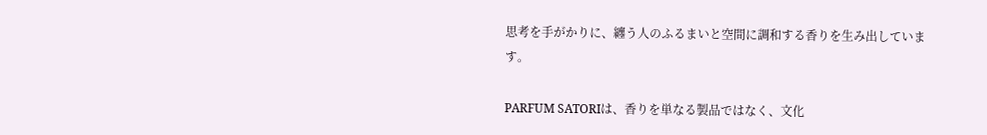思考を手がかりに、纏う人のふるまいと空間に調和する香りを生み出しています。

PARFUM SATORIは、香りを単なる製品ではなく、文化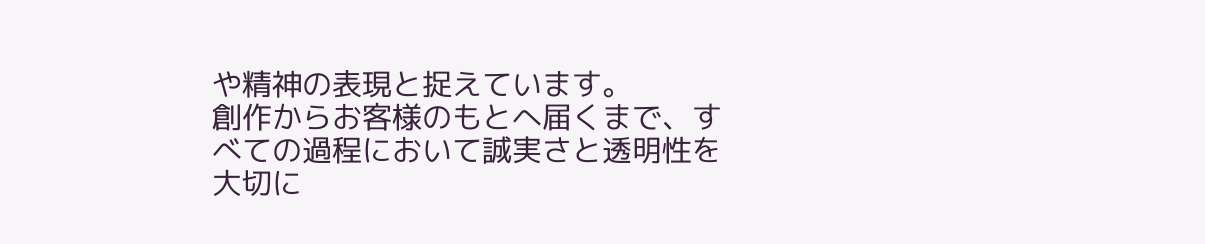や精神の表現と捉えています。
創作からお客様のもとへ届くまで、すべての過程において誠実さと透明性を大切に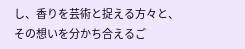し、香りを芸術と捉える方々と、
その想いを分かち合えるご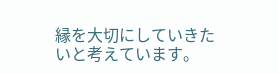縁を大切にしていきたいと考えています。